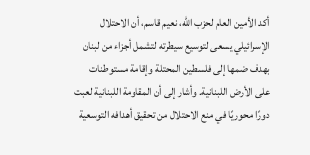أكد الأمين العام لحزب الله، نعيم قاسم، أن الاحتلال الإسرائيلي يسعى لتوسيع سيطرته لتشمل أجزاء من لبنان بهدف ضمها إلى فلسطين المحتلة وإقامة مستوطنات على الأرض اللبنانية. وأشار إلى أن المقاومة اللبنانية لعبت دورًا محوريًا في منع الاحتلال من تحقيق أهدافه التوسعية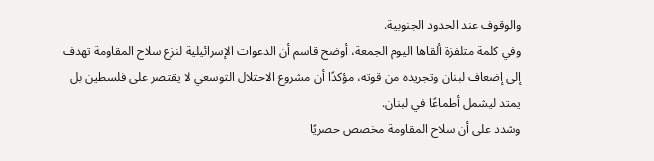والوقوف عند الحدود الجنوبية.
وفي كلمة متلفزة ألقاها اليوم الجمعة، أوضح قاسم أن الدعوات الإسرائيلية لنزع سلاح المقاومة تهدف إلى إضعاف لبنان وتجريده من قوته، مؤكدًا أن مشروع الاحتلال التوسعي لا يقتصر على فلسطين بل يمتد ليشمل أطماعًا في لبنان.
وشدد على أن سلاح المقاومة مخصص حصريًا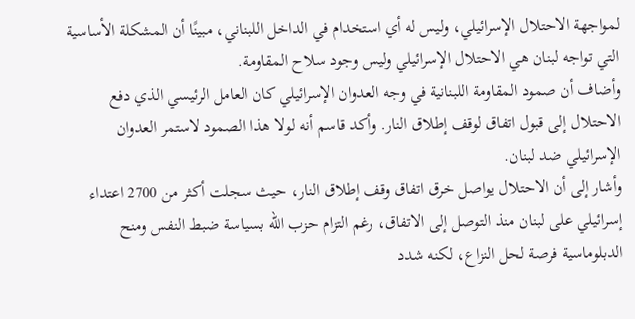لمواجهة الاحتلال الإسرائيلي، وليس له أي استخدام في الداخل اللبناني، مبينًا أن المشكلة الأساسية التي تواجه لبنان هي الاحتلال الإسرائيلي وليس وجود سلاح المقاومة.
وأضاف أن صمود المقاومة اللبنانية في وجه العدوان الإسرائيلي كان العامل الرئيسي الذي دفع الاحتلال إلى قبول اتفاق لوقف إطلاق النار. وأكد قاسم أنه لولا هذا الصمود لاستمر العدوان الإسرائيلي ضد لبنان.
وأشار إلى أن الاحتلال يواصل خرق اتفاق وقف إطلاق النار، حيث سجلت أكثر من 2700 اعتداء إسرائيلي على لبنان منذ التوصل إلى الاتفاق، رغم التزام حزب الله بسياسة ضبط النفس ومنح الدبلوماسية فرصة لحل النزاع، لكنه شدد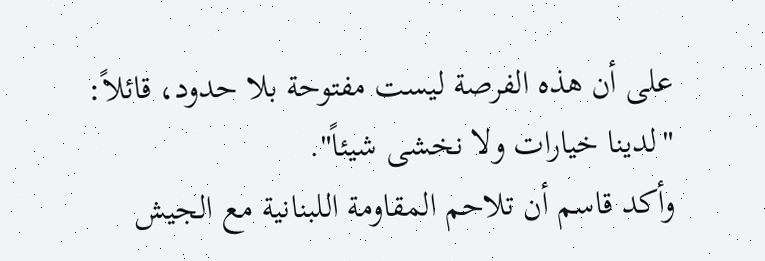على أن هذه الفرصة ليست مفتوحة بلا حدود، قائلاً: "لدينا خيارات ولا نخشى شيئاً".
وأكد قاسم أن تلاحم المقاومة اللبنانية مع الجيش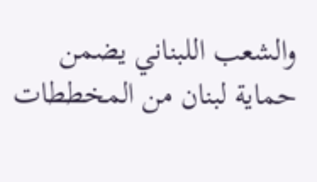والشعب اللبناني يضمن حماية لبنان من المخططات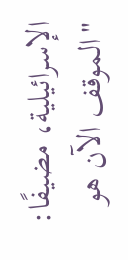الإسرائيلية، مضيفًا: "الموقف الآن هو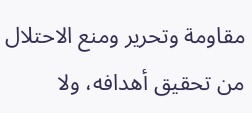مقاومة وتحرير ومنع الاحتلال من تحقيق أهدافه، ولا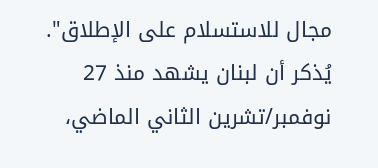مجال للاستسلام على الإطلاق".
يُذكر أن لبنان يشهد منذ 27 نوفمبر/تشرين الثاني الماضي،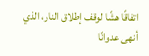اتفاقًا هشًا لوقف إطلاق النار، الذي أنهى عدوانًا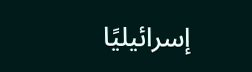إسرائيليًا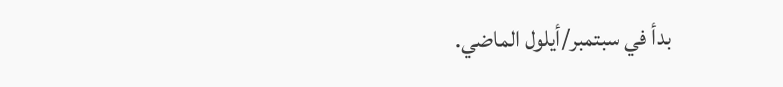بدأ في سبتمبر/أيلول الماضي.